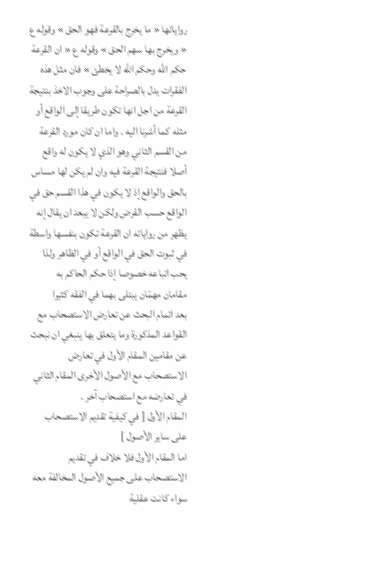رواياتها « ما يخرج بالقرعة فهو الحق » وقوله ع « ويخرج بها سهم الحق » وقوله ع « ان القرعة حكم اللّه وحكم اللّه لا يخطئ » فان مثل هذه الفقرات يدل بالصراحة على وجوب الاخذ بنتيجة القرعة من اجل انها تكون طريقا إلى الواقع أو مثله كما أشرنا اليه . واما ان كان مورد القرعة من القسم الثاني وهو الذي لا يكون له واقع أصلا فنتيجة القرعة فيه وان لم يكن لها مساس بالحق والواقع إذ لا يكون في هذا القسم حق في الواقع حسب القرض ولكن لا يبعد ان يقال إنه يظهر من رواياته ان القرعة تكون بنفسها واسطة في ثبوت الحق في الواقع أو في الظاهر ولذا يحب اتباعه خصوصا إذا حكم الحاكم به
مقامان مهمّان يبتلى بهما في الفقه كثيرا
بعد اتمام البحث عن تعارض الاستصحاب مع القواعد المذكورة وما يتعلق بها ينبغي ان نبحث عن مقامين المقام الأول في تعارض الاستصحاب مع الأصول الأخرى المقام الثاني في تعارضه مع استصحاب آخر .
المقام الأول [ في كيفية تقديم الاستصحاب على ساير الأصول ]
اما المقام الأول فلا خلاف في تقديم الاستصحاب على جميع الأصول المخالفة معه سواء كانت عقلية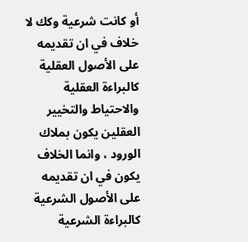أو كانت شرعية وكك لا خلاف في ان تقديمه على الأصول العقلية كالبراءة العقلية والاحتياط والتخيير العقلين يكون بملاك الورود ، وانما الخلاف يكون في ان تقديمه على الأصول الشرعية كالبراءة الشرعية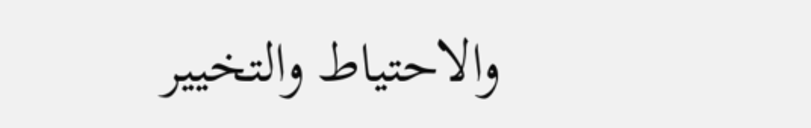والاحتياط والتخيير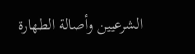الشرعيين وأصالة الطهارة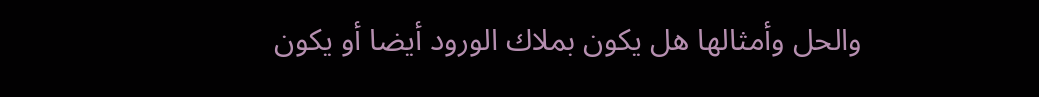والحل وأمثالها هل يكون بملاك الورود أيضا أو يكون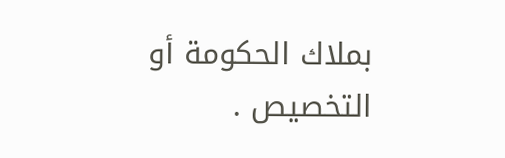بملاك الحكومة أو التخصيص .